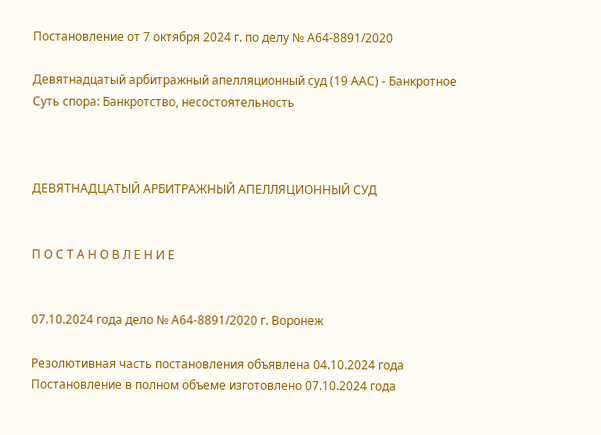Постановление от 7 октября 2024 г. по делу № А64-8891/2020

Девятнадцатый арбитражный апелляционный суд (19 ААС) - Банкротное
Суть спора: Банкротство, несостоятельность



ДЕВЯТНАДЦАТЫЙ АРБИТРАЖНЫЙ АПЕЛЛЯЦИОННЫЙ СУД


П О С Т А Н О В Л Е Н И Е


07.10.2024 года дело № А64-8891/2020 г. Воронеж

Резолютивная часть постановления объявлена 04.10.2024 года Постановление в полном объеме изготовлено 07.10.2024 года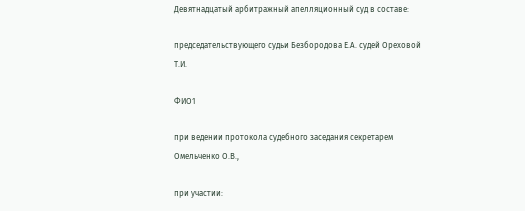Девятнадцатый арбитражный апелляционный суд в составе:

председательствующего судьи Безбородова Е.А. судей Ореховой Т.И.

ФИО1

при ведении протокола судебного заседания секретарем Омельченко О.В.,

при участии: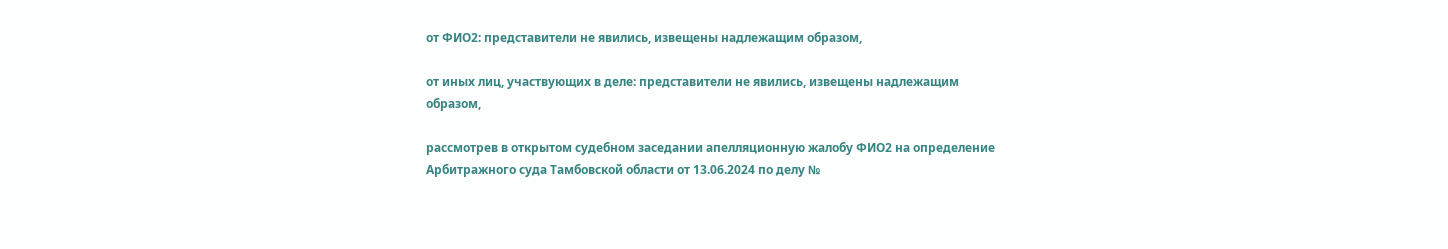от ФИО2: представители не явились, извещены надлежащим образом,

от иных лиц, участвующих в деле: представители не явились, извещены надлежащим образом,

рассмотрев в открытом судебном заседании апелляционную жалобу ФИО2 на определение Арбитражного суда Тамбовской области от 13.06.2024 по делу №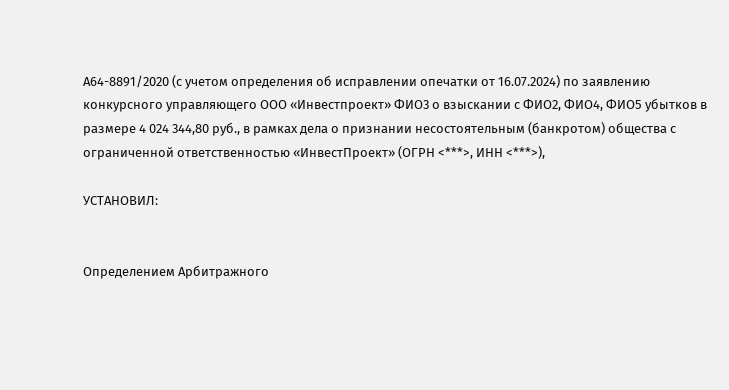А64-8891/2020 (с учетом определения об исправлении опечатки от 16.07.2024) по заявлению конкурсного управляющего ООО «Инвестпроект» ФИО3 о взыскании с ФИО2, ФИО4, ФИО5 убытков в размере 4 024 344,80 руб., в рамках дела о признании несостоятельным (банкротом) общества с ограниченной ответственностью «ИнвестПроект» (ОГРН <***>, ИНН <***>),

УСТАНОВИЛ:


Определением Арбитражного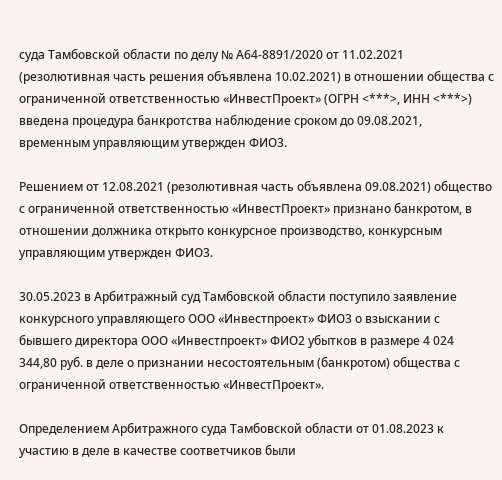суда Тамбовской области по делу № А64-8891/2020 от 11.02.2021 (резолютивная часть решения объявлена 10.02.2021) в отношении общества с ограниченной ответственностью «ИнвестПроект» (ОГРН <***>, ИНН <***>) введена процедура банкротства наблюдение сроком до 09.08.2021, временным управляющим утвержден ФИО3.

Решением от 12.08.2021 (резолютивная часть объявлена 09.08.2021) общество с ограниченной ответственностью «ИнвестПроект» признано банкротом, в отношении должника открыто конкурсное производство, конкурсным управляющим утвержден ФИО3.

30.05.2023 в Арбитражный суд Тамбовской области поступило заявление конкурсного управляющего ООО «Инвестпроект» ФИО3 о взыскании с бывшего директора ООО «Инвестпроект» ФИО2 убытков в размере 4 024 344,80 руб. в деле о признании несостоятельным (банкротом) общества с ограниченной ответственностью «ИнвестПроект».

Определением Арбитражного суда Тамбовской области от 01.08.2023 к участию в деле в качестве соответчиков были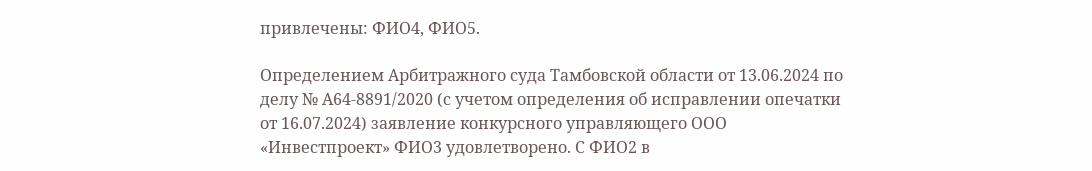привлечены: ФИО4, ФИО5.

Определением Арбитражного суда Тамбовской области от 13.06.2024 по делу № А64-8891/2020 (с учетом определения об исправлении опечатки от 16.07.2024) заявление конкурсного управляющего ООО «Инвестпроект» ФИО3 удовлетворено. С ФИО2 в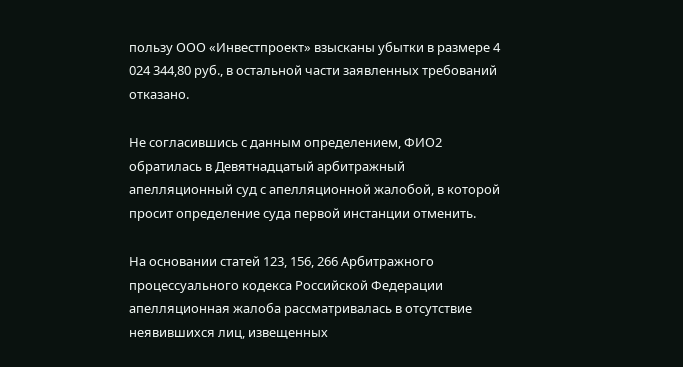пользу ООО «Инвестпроект» взысканы убытки в размере 4 024 344,80 руб., в остальной части заявленных требований отказано.

Не согласившись с данным определением, ФИО2 обратилась в Девятнадцатый арбитражный апелляционный суд с апелляционной жалобой, в которой просит определение суда первой инстанции отменить.

На основании статей 123, 156, 266 Арбитражного процессуального кодекса Российской Федерации апелляционная жалоба рассматривалась в отсутствие неявившихся лиц, извещенных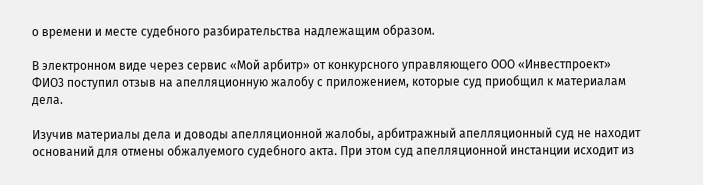о времени и месте судебного разбирательства надлежащим образом.

В электронном виде через сервис «Мой арбитр» от конкурсного управляющего ООО «Инвестпроект» ФИО3 поступил отзыв на апелляционную жалобу с приложением, которые суд приобщил к материалам дела.

Изучив материалы дела и доводы апелляционной жалобы, арбитражный апелляционный суд не находит оснований для отмены обжалуемого судебного акта. При этом суд апелляционной инстанции исходит из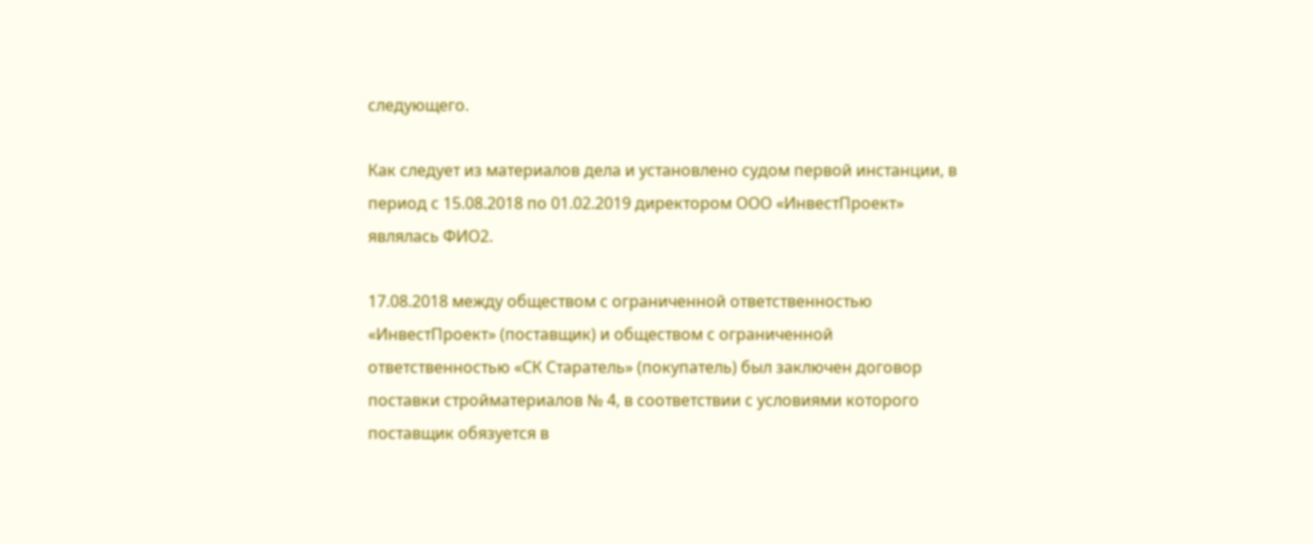следующего.

Как следует из материалов дела и установлено судом первой инстанции, в период с 15.08.2018 по 01.02.2019 директором ООО «ИнвестПроект» являлась ФИО2.

17.08.2018 между обществом с ограниченной ответственностью «ИнвестПроект» (поставщик) и обществом с ограниченной ответственностью «СК Старатель» (покупатель) был заключен договор поставки стройматериалов № 4, в соответствии с условиями которого поставщик обязуется в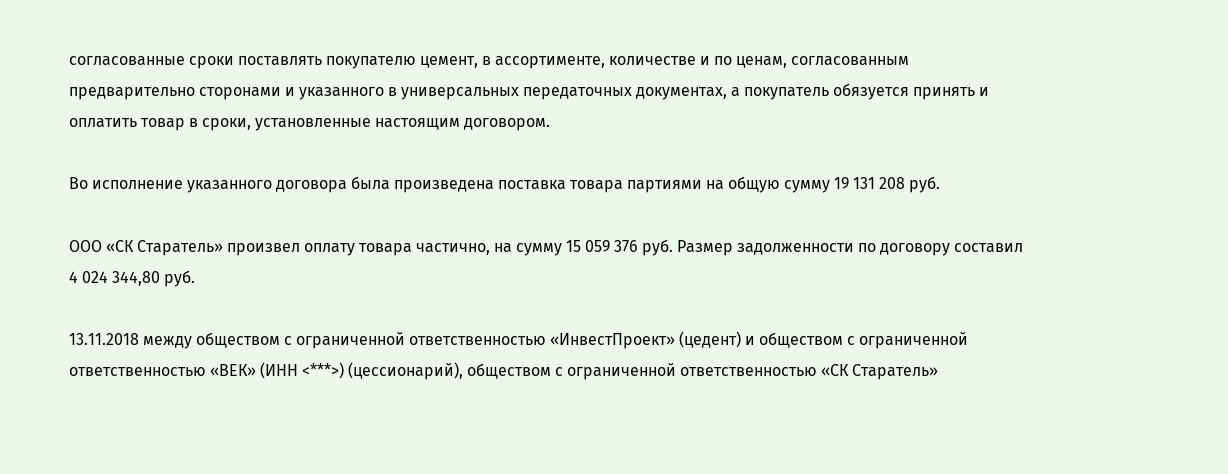согласованные сроки поставлять покупателю цемент, в ассортименте, количестве и по ценам, согласованным предварительно сторонами и указанного в универсальных передаточных документах, а покупатель обязуется принять и оплатить товар в сроки, установленные настоящим договором.

Во исполнение указанного договора была произведена поставка товара партиями на общую сумму 19 131 208 руб.

ООО «СК Старатель» произвел оплату товара частично, на сумму 15 059 376 руб. Размер задолженности по договору составил 4 024 344,80 руб.

13.11.2018 между обществом с ограниченной ответственностью «ИнвестПроект» (цедент) и обществом с ограниченной ответственностью «ВЕК» (ИНН <***>) (цессионарий), обществом с ограниченной ответственностью «СК Старатель»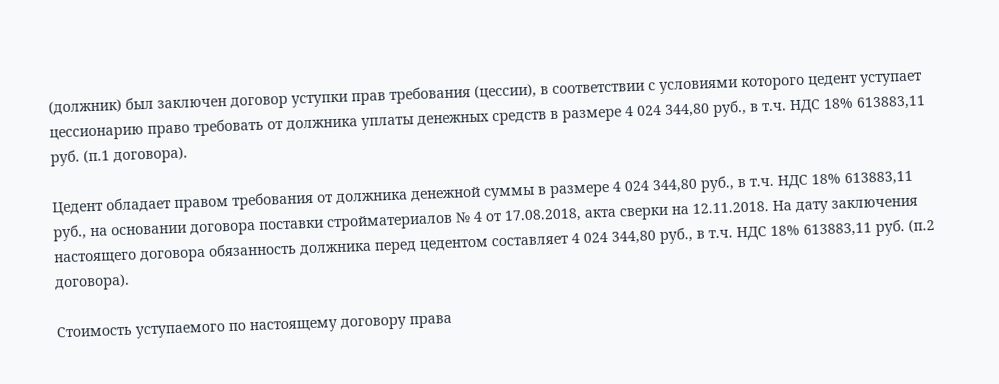(должник) был заключен договор уступки прав требования (цессии), в соответствии с условиями которого цедент уступает цессионарию право требовать от должника уплаты денежных средств в размере 4 024 344,80 руб., в т.ч. НДС 18% 613883,11 руб. (п.1 договора).

Цедент обладает правом требования от должника денежной суммы в размере 4 024 344,80 руб., в т.ч. НДС 18% 613883,11 руб., на основании договора поставки стройматериалов № 4 от 17.08.2018, акта сверки на 12.11.2018. На дату заключения настоящего договора обязанность должника перед цедентом составляет 4 024 344,80 руб., в т.ч. НДС 18% 613883,11 руб. (п.2 договора).

Стоимость уступаемого по настоящему договору права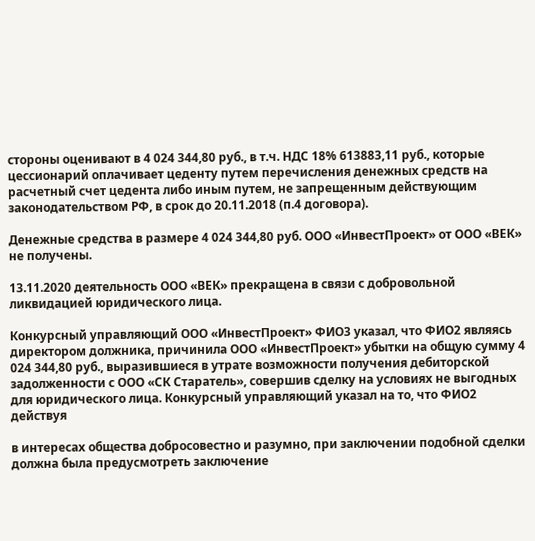стороны оценивают в 4 024 344,80 руб., в т.ч. НДС 18% 613883,11 руб., которые цессионарий оплачивает цеденту путем перечисления денежных средств на расчетный счет цедента либо иным путем, не запрещенным действующим законодательством РФ, в срок до 20.11.2018 (п.4 договора).

Денежные средства в размере 4 024 344,80 руб. ООО «ИнвестПроект» от ООО «ВЕК» не получены.

13.11.2020 деятельность ООО «ВЕК» прекращена в связи с добровольной ликвидацией юридического лица.

Конкурсный управляющий ООО «ИнвестПроект» ФИО3 указал, что ФИО2 являясь директором должника, причинила ООО «ИнвестПроект» убытки на общую сумму 4 024 344,80 руб., выразившиеся в утрате возможности получения дебиторской задолженности с ООО «СК Старатель», совершив сделку на условиях не выгодных для юридического лица. Конкурсный управляющий указал на то, что ФИО2 действуя

в интересах общества добросовестно и разумно, при заключении подобной сделки должна была предусмотреть заключение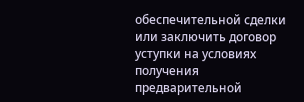обеспечительной сделки или заключить договор уступки на условиях получения предварительной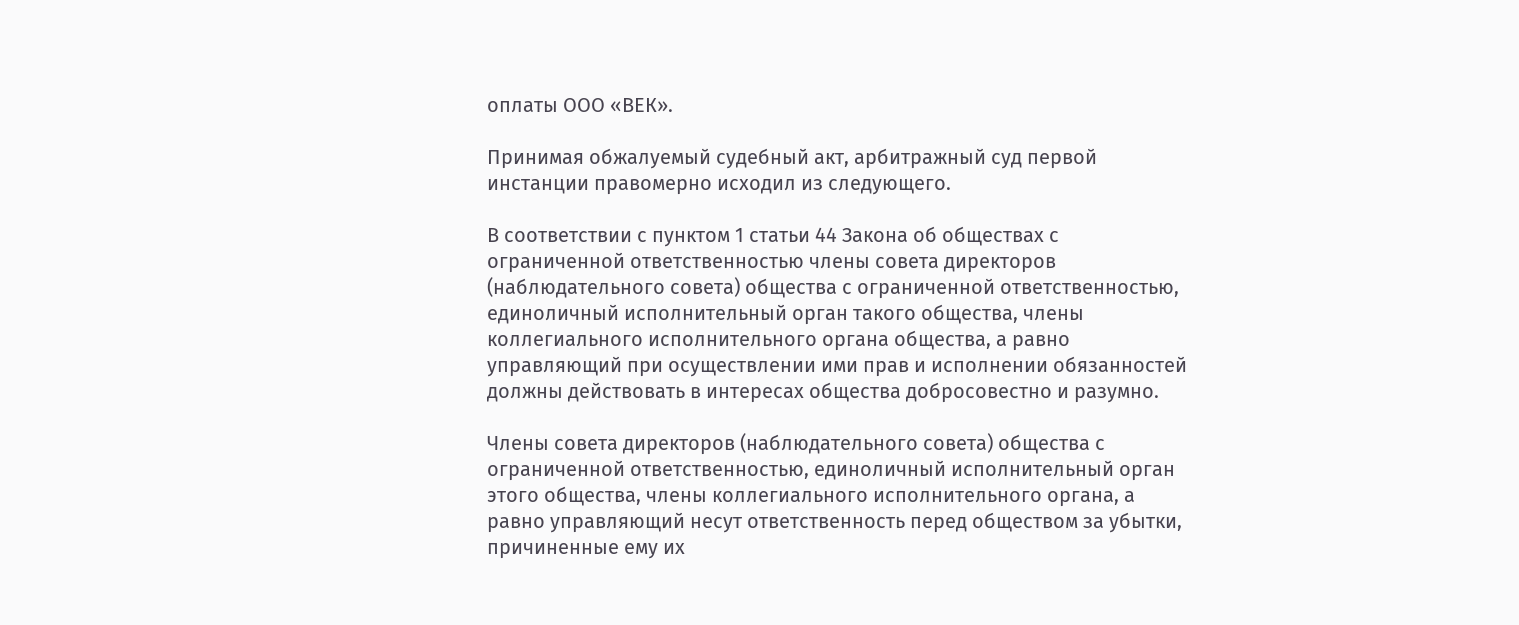оплаты ООО «ВЕК».

Принимая обжалуемый судебный акт, арбитражный суд первой инстанции правомерно исходил из следующего.

В соответствии с пунктом 1 статьи 44 Закона об обществах с ограниченной ответственностью члены совета директоров (наблюдательного совета) общества с ограниченной ответственностью, единоличный исполнительный орган такого общества, члены коллегиального исполнительного органа общества, а равно управляющий при осуществлении ими прав и исполнении обязанностей должны действовать в интересах общества добросовестно и разумно.

Члены совета директоров (наблюдательного совета) общества с ограниченной ответственностью, единоличный исполнительный орган этого общества, члены коллегиального исполнительного органа, а равно управляющий несут ответственность перед обществом за убытки, причиненные ему их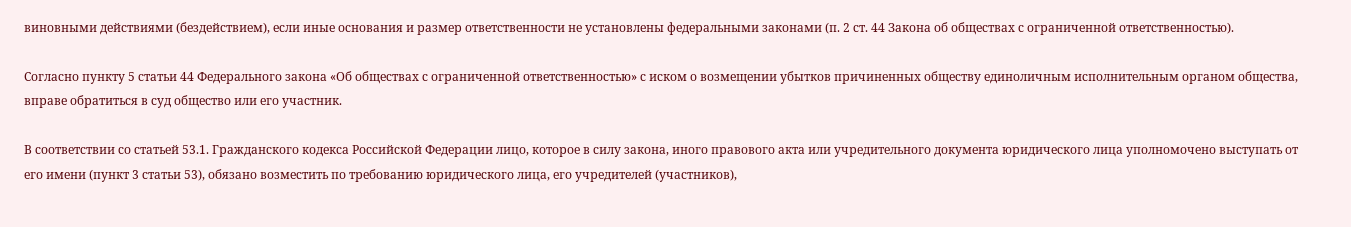виновными действиями (бездействием), если иные основания и размер ответственности не установлены федеральными законами (п. 2 ст. 44 Закона об обществах с ограниченной ответственностью).

Согласно пункту 5 статьи 44 Федерального закона «Об обществах с ограниченной ответственностью» с иском о возмещении убытков причиненных обществу единоличным исполнительным органом общества, вправе обратиться в суд общество или его участник.

В соответствии со статьей 53.1. Гражданского кодекса Российской Федерации лицо, которое в силу закона, иного правового акта или учредительного документа юридического лица уполномочено выступать от его имени (пункт 3 статьи 53), обязано возместить по требованию юридического лица, его учредителей (участников),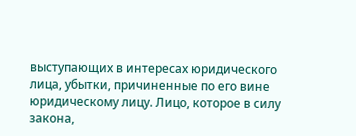выступающих в интересах юридического лица, убытки, причиненные по его вине юридическому лицу. Лицо, которое в силу закона,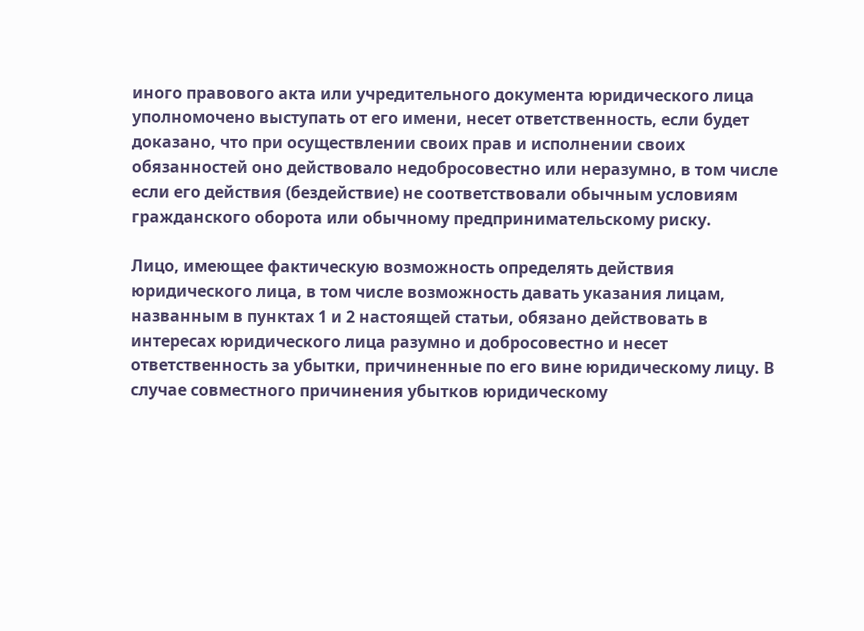иного правового акта или учредительного документа юридического лица уполномочено выступать от его имени, несет ответственность, если будет доказано, что при осуществлении своих прав и исполнении своих обязанностей оно действовало недобросовестно или неразумно, в том числе если его действия (бездействие) не соответствовали обычным условиям гражданского оборота или обычному предпринимательскому риску.

Лицо, имеющее фактическую возможность определять действия юридического лица, в том числе возможность давать указания лицам, названным в пунктах 1 и 2 настоящей статьи, обязано действовать в интересах юридического лица разумно и добросовестно и несет ответственность за убытки, причиненные по его вине юридическому лицу. В случае совместного причинения убытков юридическому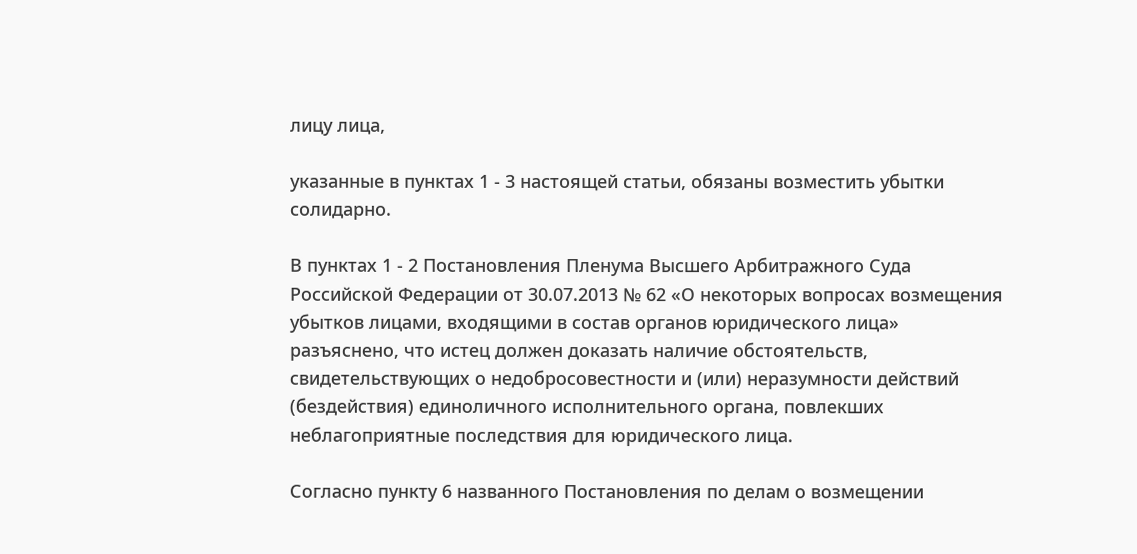лицу лица,

указанные в пунктах 1 - 3 настоящей статьи, обязаны возместить убытки солидарно.

В пунктах 1 - 2 Постановления Пленума Высшего Арбитражного Суда Российской Федерации от 30.07.2013 № 62 «О некоторых вопросах возмещения убытков лицами, входящими в состав органов юридического лица» разъяснено, что истец должен доказать наличие обстоятельств, свидетельствующих о недобросовестности и (или) неразумности действий (бездействия) единоличного исполнительного органа, повлекших неблагоприятные последствия для юридического лица.

Согласно пункту 6 названного Постановления по делам о возмещении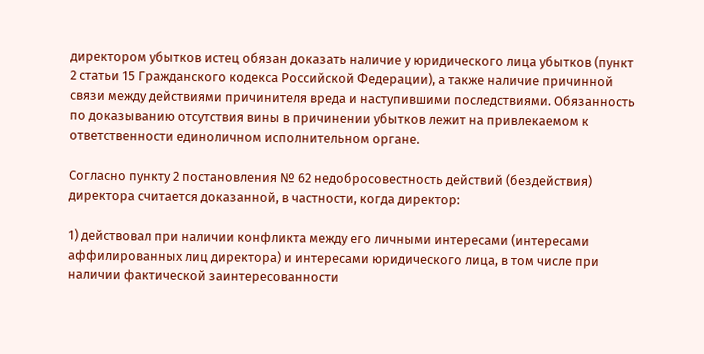директором убытков истец обязан доказать наличие у юридического лица убытков (пункт 2 статьи 15 Гражданского кодекса Российской Федерации), а также наличие причинной связи между действиями причинителя вреда и наступившими последствиями. Обязанность по доказыванию отсутствия вины в причинении убытков лежит на привлекаемом к ответственности единоличном исполнительном органе.

Согласно пункту 2 постановления № 62 недобросовестность действий (бездействия) директора считается доказанной, в частности, когда директор:

1) действовал при наличии конфликта между его личными интересами (интересами аффилированных лиц директора) и интересами юридического лица, в том числе при наличии фактической заинтересованности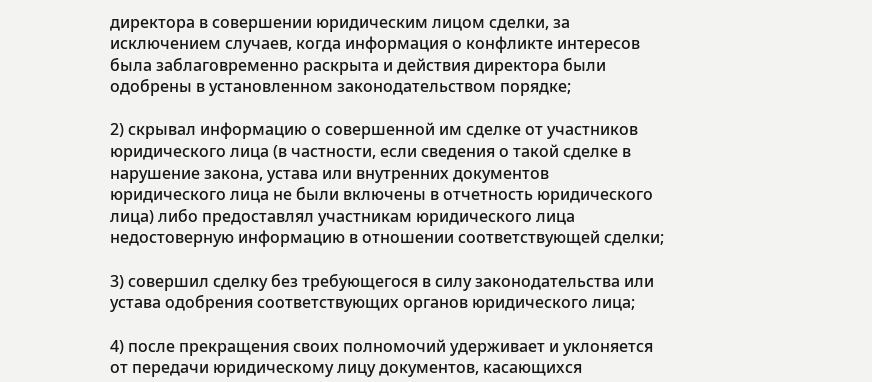директора в совершении юридическим лицом сделки, за исключением случаев, когда информация о конфликте интересов была заблаговременно раскрыта и действия директора были одобрены в установленном законодательством порядке;

2) скрывал информацию о совершенной им сделке от участников юридического лица (в частности, если сведения о такой сделке в нарушение закона, устава или внутренних документов юридического лица не были включены в отчетность юридического лица) либо предоставлял участникам юридического лица недостоверную информацию в отношении соответствующей сделки;

3) совершил сделку без требующегося в силу законодательства или устава одобрения соответствующих органов юридического лица;

4) после прекращения своих полномочий удерживает и уклоняется от передачи юридическому лицу документов, касающихся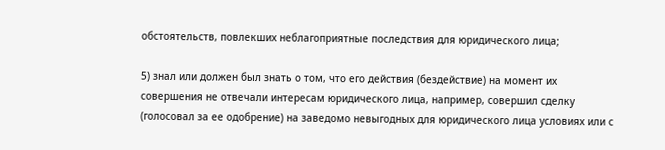обстоятельств, повлекших неблагоприятные последствия для юридического лица;

5) знал или должен был знать о том, что его действия (бездействие) на момент их совершения не отвечали интересам юридического лица, например, совершил сделку (голосовал за ее одобрение) на заведомо невыгодных для юридического лица условиях или с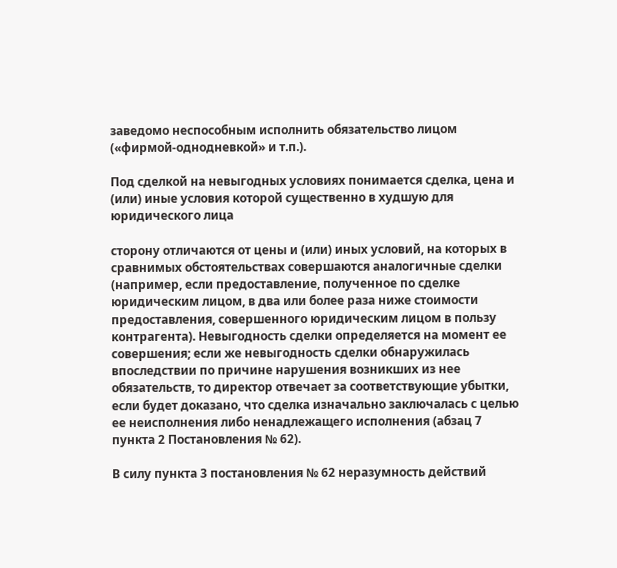заведомо неспособным исполнить обязательство лицом («фирмой-однодневкой» и т.п.).

Под сделкой на невыгодных условиях понимается сделка, цена и (или) иные условия которой существенно в худшую для юридического лица

сторону отличаются от цены и (или) иных условий, на которых в сравнимых обстоятельствах совершаются аналогичные сделки (например, если предоставление, полученное по сделке юридическим лицом, в два или более раза ниже стоимости предоставления, совершенного юридическим лицом в пользу контрагента). Невыгодность сделки определяется на момент ее совершения; если же невыгодность сделки обнаружилась впоследствии по причине нарушения возникших из нее обязательств, то директор отвечает за соответствующие убытки, если будет доказано, что сделка изначально заключалась с целью ее неисполнения либо ненадлежащего исполнения (абзац 7 пункта 2 Постановления № 62).

В силу пункта 3 постановления № 62 неразумность действий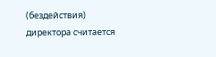(бездействия) директора считается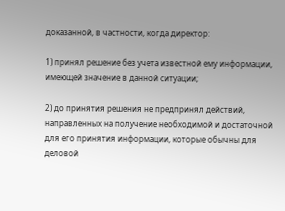доказанной, в частности, когда директор:

1) принял решение без учета известной ему информации, имеющей значение в данной ситуации;

2) до принятия решения не предпринял действий, направленных на получение необходимой и достаточной для его принятия информации, которые обычны для деловой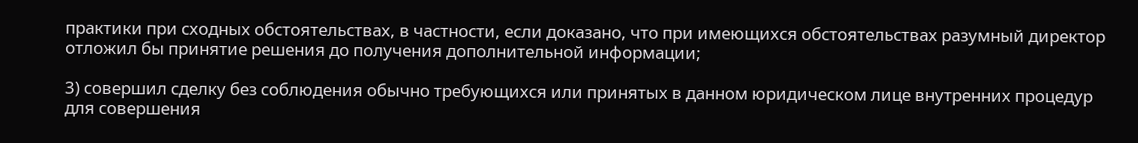практики при сходных обстоятельствах, в частности, если доказано, что при имеющихся обстоятельствах разумный директор отложил бы принятие решения до получения дополнительной информации;

3) совершил сделку без соблюдения обычно требующихся или принятых в данном юридическом лице внутренних процедур для совершения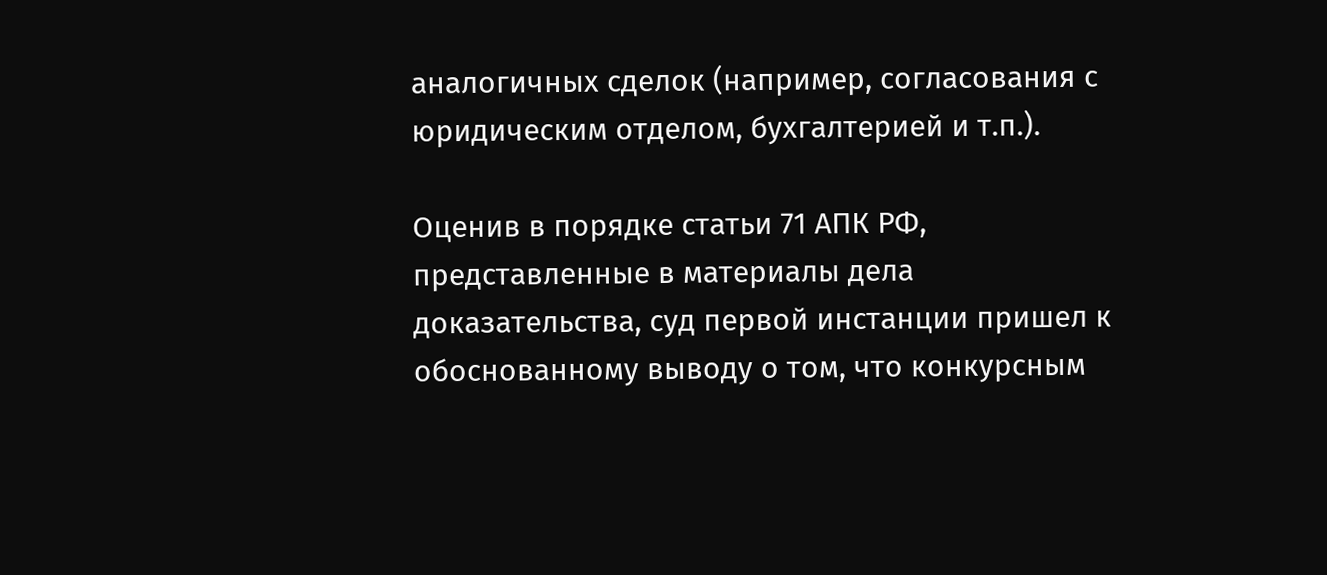аналогичных сделок (например, согласования с юридическим отделом, бухгалтерией и т.п.).

Оценив в порядке статьи 71 АПК РФ, представленные в материалы дела доказательства, суд первой инстанции пришел к обоснованному выводу о том, что конкурсным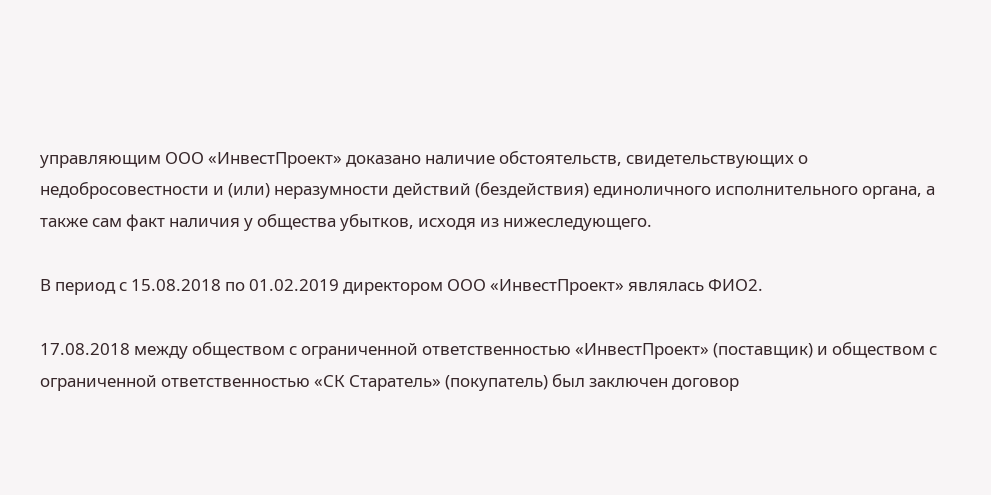управляющим ООО «ИнвестПроект» доказано наличие обстоятельств, свидетельствующих о недобросовестности и (или) неразумности действий (бездействия) единоличного исполнительного органа, а также сам факт наличия у общества убытков, исходя из нижеследующего.

В период с 15.08.2018 по 01.02.2019 директором ООО «ИнвестПроект» являлась ФИО2.

17.08.2018 между обществом с ограниченной ответственностью «ИнвестПроект» (поставщик) и обществом с ограниченной ответственностью «СК Старатель» (покупатель) был заключен договор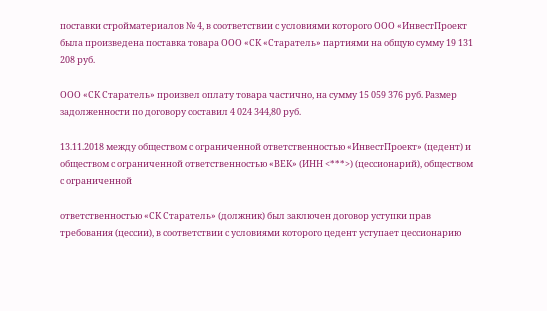поставки стройматериалов № 4, в соответствии с условиями которого ООО «ИнвестПроект была произведена поставка товара ООО «СК «Старатель» партиями на общую сумму 19 131 208 руб.

ООО «СК Старатель» произвел оплату товара частично, на сумму 15 059 376 руб. Размер задолженности по договору составил 4 024 344,80 руб.

13.11.2018 между обществом с ограниченной ответственностью «ИнвестПроект» (цедент) и обществом с ограниченной ответственностью «ВЕК» (ИНН <***>) (цессионарий), обществом с ограниченной

ответственностью «СК Старатель» (должник) был заключен договор уступки прав требования (цессии), в соответствии с условиями которого цедент уступает цессионарию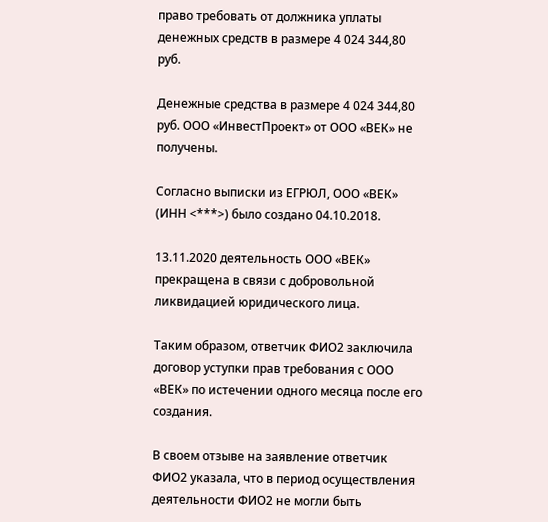право требовать от должника уплаты денежных средств в размере 4 024 344,80 руб.

Денежные средства в размере 4 024 344,80 руб. ООО «ИнвестПроект» от ООО «ВЕК» не получены.

Согласно выписки из ЕГРЮЛ, ООО «ВЕК» (ИНН <***>) было создано 04.10.2018.

13.11.2020 деятельность ООО «ВЕК» прекращена в связи с добровольной ликвидацией юридического лица.

Таким образом, ответчик ФИО2 заключила договор уступки прав требования с ООО «ВЕК» по истечении одного месяца после его создания.

В своем отзыве на заявление ответчик ФИО2 указала, что в период осуществления деятельности ФИО2 не могли быть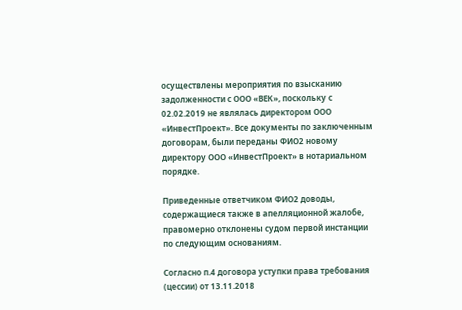осуществлены мероприятия по взысканию задолженности с ООО «ВЕК», поскольку с 02.02.2019 не являлась директором ООО «ИнвестПроект». Все документы по заключенным договорам, были переданы ФИО2 новому директору ООО «ИнвестПроект» в нотариальном порядке.

Приведенные ответчиком ФИО2 доводы, содержащиеся также в апелляционной жалобе, правомерно отклонены судом первой инстанции по следующим основаниям.

Согласно п.4 договора уступки права требования (цессии) от 13.11.2018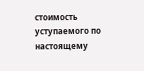стоимость уступаемого по настоящему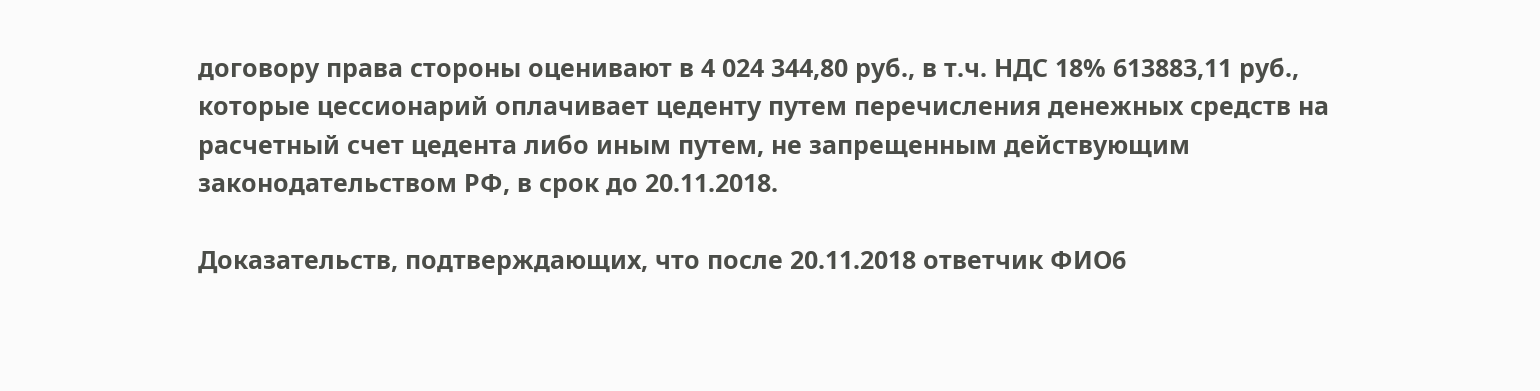договору права стороны оценивают в 4 024 344,80 руб., в т.ч. НДС 18% 613883,11 руб., которые цессионарий оплачивает цеденту путем перечисления денежных средств на расчетный счет цедента либо иным путем, не запрещенным действующим законодательством РФ, в срок до 20.11.2018.

Доказательств, подтверждающих, что после 20.11.2018 ответчик ФИО6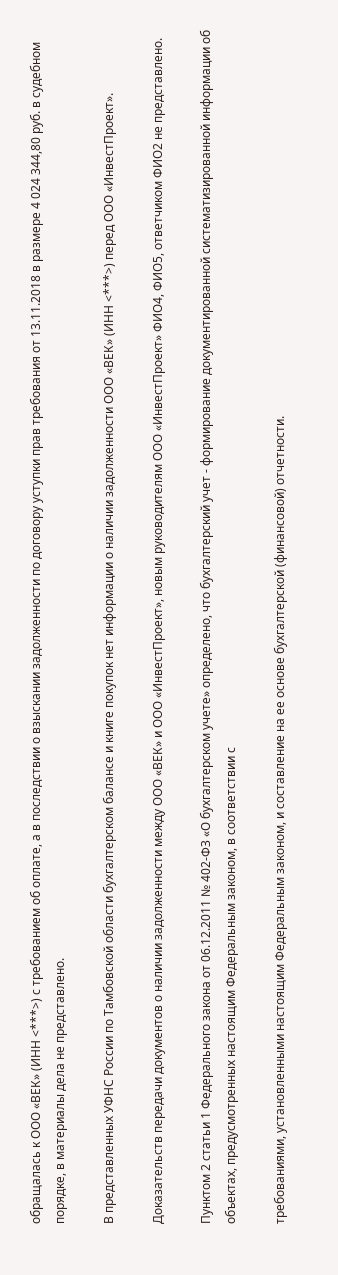обращалась к ООО «ВЕК» (ИНН <***>) с требованием об оплате, а в последствии о взыскании задолженности по договору уступки прав требования от 13.11.2018 в размере 4 024 344,80 руб. в судебном порядке, в материалы дела не представлено.

В представленных УФНС России по Тамбовской области бухгалтерском балансе и книге покупок нет информации о наличии задолженности ООО «ВЕК» (ИНН <***>) перед ООО «ИнвестПроект».

Доказательств передачи документов о наличии задолженности между ООО «ВЕК» и ООО «ИнвестПроект», новым руководителям ООО «ИнвестПроект» ФИО4, ФИО5, ответчиком ФИО2 не представлено.

Пунктом 2 статьи 1 Федерального закона от 06.12.2011 № 402-ФЗ «О бухгалтерском учете» определено, что бухгалтерский учет - формирование документированной систематизированной информации об объектах, предусмотренных настоящим Федеральным законом, в соответствии с

требованиями, установленными настоящим Федеральным законом, и составление на ее основе бухгалтерской (финансовой) отчетности.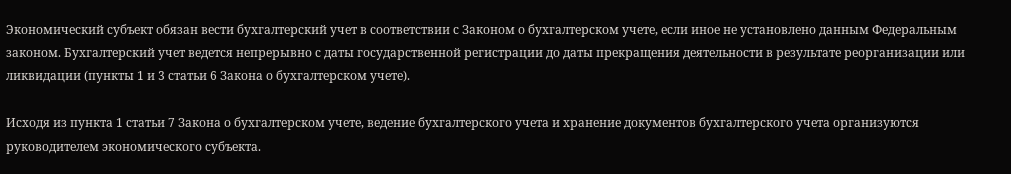Экономический субъект обязан вести бухгалтерский учет в соответствии с Законом о бухгалтерском учете, если иное не установлено данным Федеральным законом. Бухгалтерский учет ведется непрерывно с даты государственной регистрации до даты прекращения деятельности в результате реорганизации или ликвидации (пункты 1 и 3 статьи 6 Закона о бухгалтерском учете).

Исходя из пункта 1 статьи 7 Закона о бухгалтерском учете, ведение бухгалтерского учета и хранение документов бухгалтерского учета организуются руководителем экономического субъекта.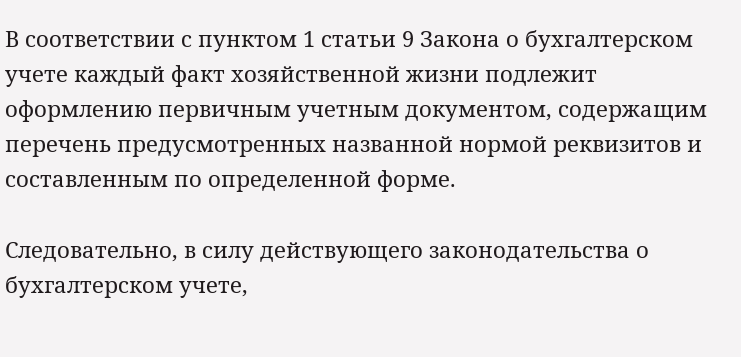В соответствии с пунктом 1 статьи 9 Закона о бухгалтерском учете каждый факт хозяйственной жизни подлежит оформлению первичным учетным документом, содержащим перечень предусмотренных названной нормой реквизитов и составленным по определенной форме.

Следовательно, в силу действующего законодательства о бухгалтерском учете,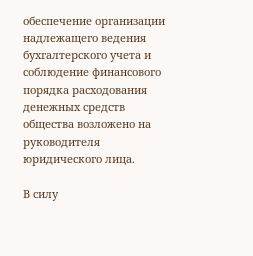обеспечение организации надлежащего ведения бухгалтерского учета и соблюдение финансового порядка расходования денежных средств общества возложено на руководителя юридического лица.

В силу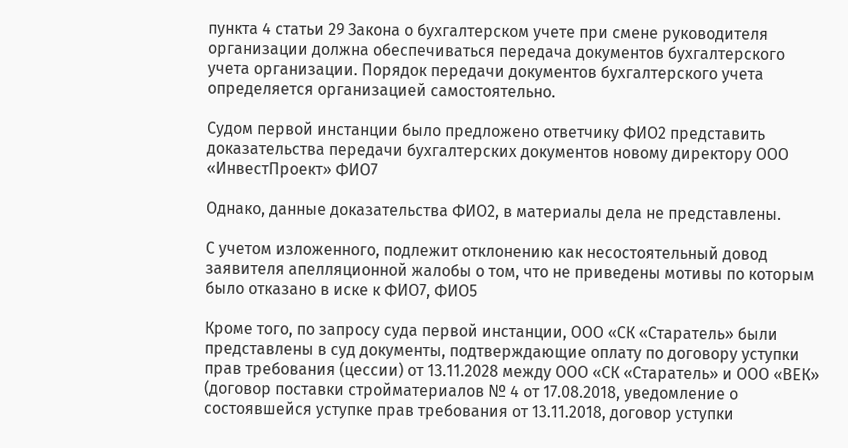пункта 4 статьи 29 Закона о бухгалтерском учете при смене руководителя организации должна обеспечиваться передача документов бухгалтерского учета организации. Порядок передачи документов бухгалтерского учета определяется организацией самостоятельно.

Судом первой инстанции было предложено ответчику ФИО2 представить доказательства передачи бухгалтерских документов новому директору ООО «ИнвестПроект» ФИО7

Однако, данные доказательства ФИО2, в материалы дела не представлены.

С учетом изложенного, подлежит отклонению как несостоятельный довод заявителя апелляционной жалобы о том, что не приведены мотивы по которым было отказано в иске к ФИО7, ФИО5

Кроме того, по запросу суда первой инстанции, ООО «СК «Старатель» были представлены в суд документы, подтверждающие оплату по договору уступки прав требования (цессии) от 13.11.2028 между ООО «СК «Старатель» и ООО «ВЕК» (договор поставки стройматериалов № 4 от 17.08.2018, уведомление о состоявшейся уступке прав требования от 13.11.2018, договор уступки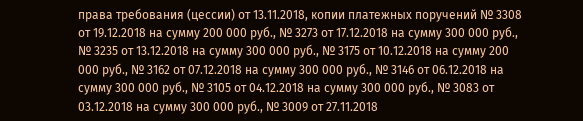права требования (цессии) от 13.11.2018, копии платежных поручений № 3308 от 19.12.2018 на сумму 200 000 руб., № 3273 от 17.12.2018 на сумму 300 000 руб., № 3235 от 13.12.2018 на сумму 300 000 руб., № 3175 от 10.12.2018 на сумму 200 000 руб., № 3162 от 07.12.2018 на сумму 300 000 руб., № 3146 от 06.12.2018 на сумму 300 000 руб., № 3105 от 04.12.2018 на сумму 300 000 руб., № 3083 от 03.12.2018 на сумму 300 000 руб., № 3009 от 27.11.2018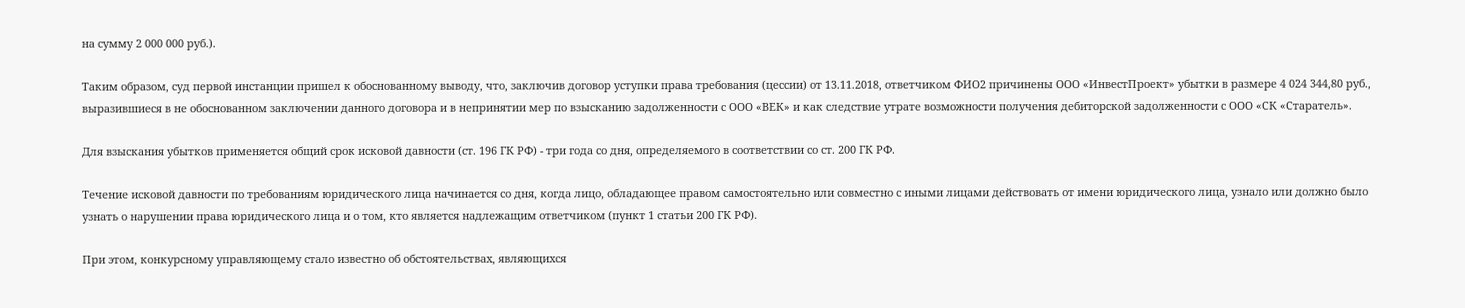на сумму 2 000 000 руб.).

Таким образом, суд первой инстанции пришел к обоснованному выводу, что, заключив договор уступки права требования (цессии) от 13.11.2018, ответчиком ФИО2 причинены ООО «ИнвестПроект» убытки в размере 4 024 344,80 руб., выразившиеся в не обоснованном заключении данного договора и в непринятии мер по взысканию задолженности с ООО «ВЕК» и как следствие утрате возможности получения дебиторской задолженности с ООО «СК «Старатель».

Для взыскания убытков применяется общий срок исковой давности (ст. 196 ГК РФ) - три года со дня, определяемого в соответствии со ст. 200 ГК РФ.

Течение исковой давности по требованиям юридического лица начинается со дня, когда лицо, обладающее правом самостоятельно или совместно с иными лицами действовать от имени юридического лица, узнало или должно было узнать о нарушении права юридического лица и о том, кто является надлежащим ответчиком (пункт 1 статьи 200 ГК РФ).

При этом, конкурсному управляющему стало известно об обстоятельствах, являющихся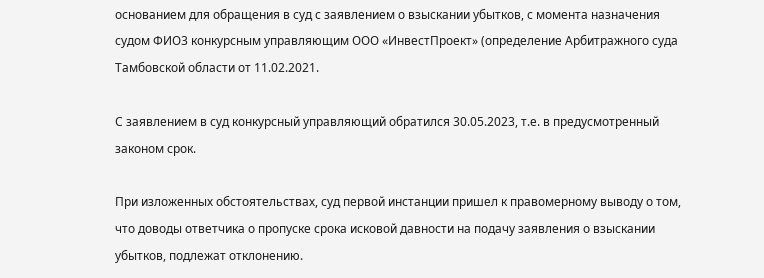основанием для обращения в суд с заявлением о взыскании убытков, с момента назначения судом ФИО3 конкурсным управляющим ООО «ИнвестПроект» (определение Арбитражного суда Тамбовской области от 11.02.2021.

С заявлением в суд конкурсный управляющий обратился 30.05.2023, т.е. в предусмотренный законом срок.

При изложенных обстоятельствах, суд первой инстанции пришел к правомерному выводу о том, что доводы ответчика о пропуске срока исковой давности на подачу заявления о взыскании убытков, подлежат отклонению.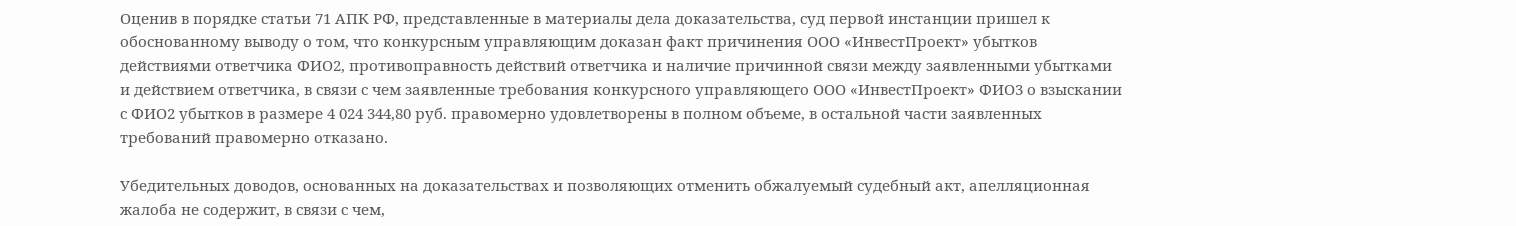Оценив в порядке статьи 71 АПК РФ, представленные в материалы дела доказательства, суд первой инстанции пришел к обоснованному выводу о том, что конкурсным управляющим доказан факт причинения ООО «ИнвестПроект» убытков действиями ответчика ФИО2, противоправность действий ответчика и наличие причинной связи между заявленными убытками и действием ответчика, в связи с чем заявленные требования конкурсного управляющего ООО «ИнвестПроект» ФИО3 о взыскании с ФИО2 убытков в размере 4 024 344,80 руб. правомерно удовлетворены в полном объеме, в остальной части заявленных требований правомерно отказано.

Убедительных доводов, основанных на доказательствах и позволяющих отменить обжалуемый судебный акт, апелляционная жалоба не содержит, в связи с чем,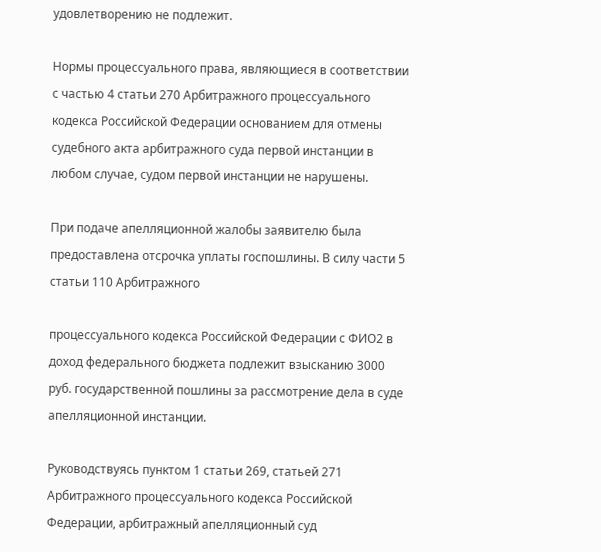удовлетворению не подлежит.

Нормы процессуального права, являющиеся в соответствии с частью 4 статьи 270 Арбитражного процессуального кодекса Российской Федерации основанием для отмены судебного акта арбитражного суда первой инстанции в любом случае, судом первой инстанции не нарушены.

При подаче апелляционной жалобы заявителю была предоставлена отсрочка уплаты госпошлины. В силу части 5 статьи 110 Арбитражного

процессуального кодекса Российской Федерации с ФИО2 в доход федерального бюджета подлежит взысканию 3000 руб. государственной пошлины за рассмотрение дела в суде апелляционной инстанции.

Руководствуясь пунктом 1 статьи 269, статьей 271 Арбитражного процессуального кодекса Российской Федерации, арбитражный апелляционный суд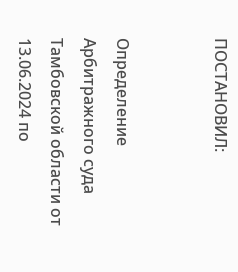ПОСТАНОВИЛ:


Определение Арбитражного суда Тамбовской области от 13.06.2024 по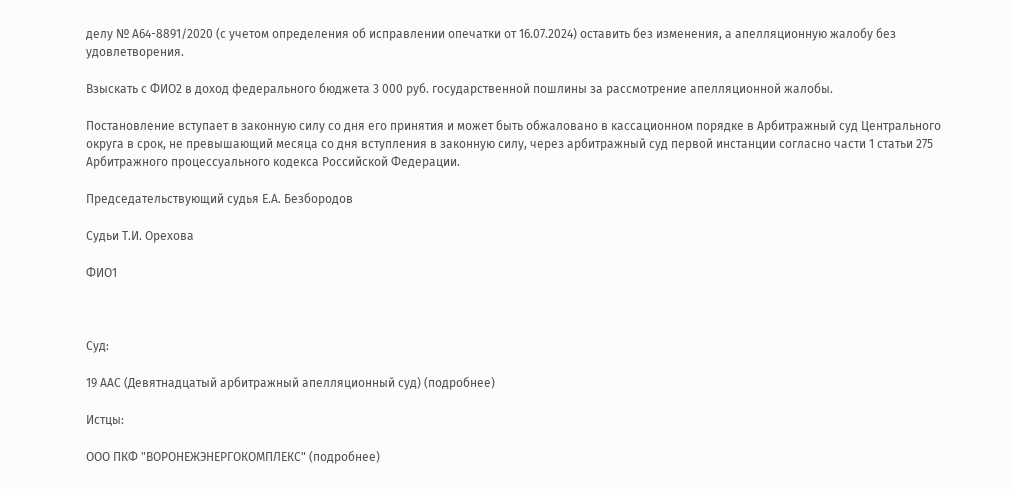делу № А64-8891/2020 (с учетом определения об исправлении опечатки от 16.07.2024) оставить без изменения, а апелляционную жалобу без удовлетворения.

Взыскать с ФИО2 в доход федерального бюджета 3 000 руб. государственной пошлины за рассмотрение апелляционной жалобы.

Постановление вступает в законную силу со дня его принятия и может быть обжаловано в кассационном порядке в Арбитражный суд Центрального округа в срок, не превышающий месяца со дня вступления в законную силу, через арбитражный суд первой инстанции согласно части 1 статьи 275 Арбитражного процессуального кодекса Российской Федерации.

Председательствующий судья Е.А. Безбородов

Судьи Т.И. Орехова

ФИО1



Суд:

19 ААС (Девятнадцатый арбитражный апелляционный суд) (подробнее)

Истцы:

ООО ПКФ "ВОРОНЕЖЭНЕРГОКОМПЛЕКС" (подробнее)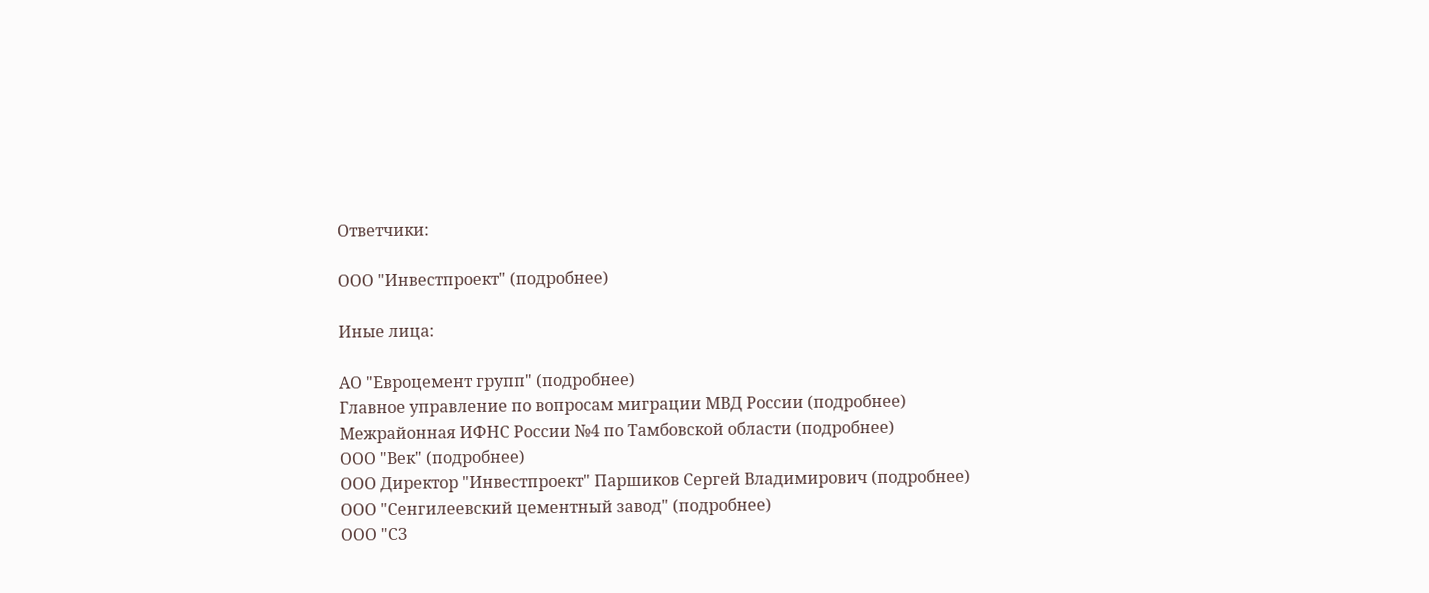Ответчики:

ООО "Инвестпроект" (подробнее)

Иные лица:

АО "Евроцемент групп" (подробнее)
Главное управление по вопросам миграции МВД России (подробнее)
Межрайонная ИФНС России №4 по Тамбовской области (подробнее)
ООО "Век" (подробнее)
ООО Директор "Инвестпроект" Паршиков Сергей Владимирович (подробнее)
ООО "Сенгилеевский цементный завод" (подробнее)
ООО "СЗ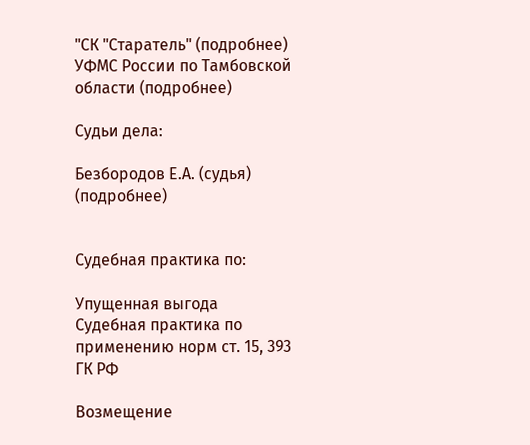"СК "Старатель" (подробнее)
УФМС России по Тамбовской области (подробнее)

Судьи дела:

Безбородов Е.А. (судья) (подробнее)


Судебная практика по:

Упущенная выгода
Судебная практика по применению норм ст. 15, 393 ГК РФ

Возмещение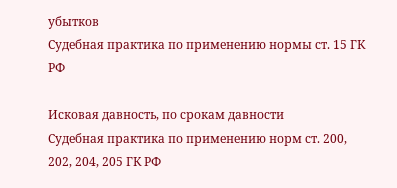убытков
Судебная практика по применению нормы ст. 15 ГК РФ

Исковая давность, по срокам давности
Судебная практика по применению норм ст. 200, 202, 204, 205 ГК РФ